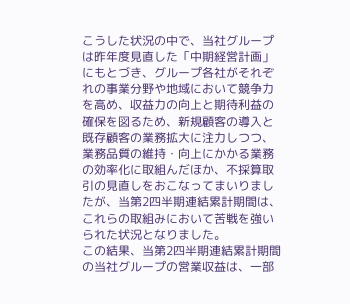こうした状況の中で、当社グループは昨年度見直した「中期経営計画」にもとづき、グループ各社がそれぞれの事業分野や地域において競争力を高め、収益力の向上と期待利益の確保を図るため、新規顧客の導入と既存顧客の業務拡大に注力しつつ、業務品質の維持・向上にかかる業務の効率化に取組んだほか、不採算取引の見直しをおこなってまいりましたが、当第2四半期連結累計期間は、これらの取組みにおいて苦戦を強いられた状況となりました。
この結果、当第2四半期連結累計期間の当社グループの営業収益は、一部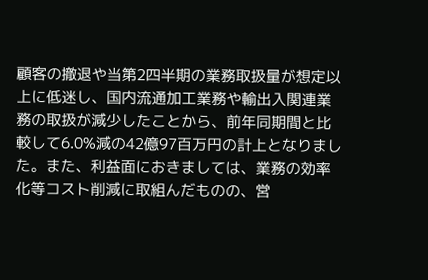顧客の撤退や当第2四半期の業務取扱量が想定以上に低迷し、国内流通加工業務や輸出入関連業務の取扱が減少したことから、前年同期間と比較して6.0%減の42億97百万円の計上となりました。また、利益面におきましては、業務の効率化等コスト削減に取組んだものの、営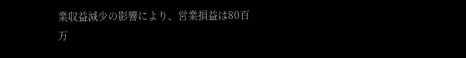業収益減少の影響により、営業損益は80百万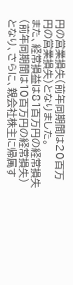円の営業損失(前年同期間は20百万円の営業損失)となりました。
また、経常損益は81百万円の経常損失(前年同期間は10百万円の経常損失)となり、さらに、親会社株主に帰属す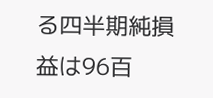る四半期純損益は96百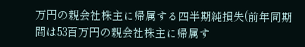万円の親会社株主に帰属する四半期純損失(前年同期間は53百万円の親会社株主に帰属す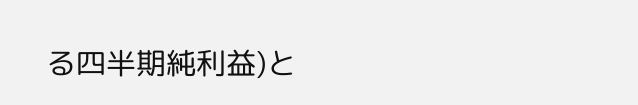る四半期純利益)と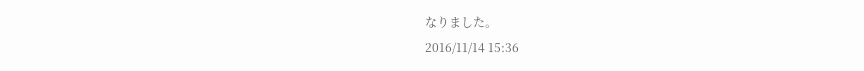なりました。
2016/11/14 15:36